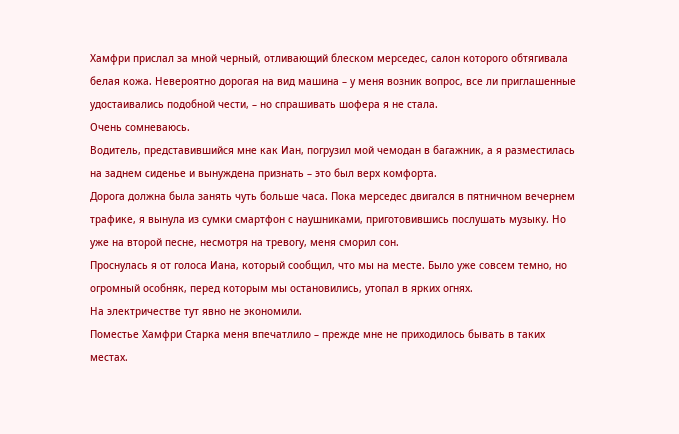Хамфри прислал за мной черный, отливающий блеском мерседес, салон которого обтягивала белая кожа. Невероятно дорогая на вид машина – у меня возник вопрос, все ли приглашенные удостаивались подобной чести, – но спрашивать шофера я не стала.
Очень сомневаюсь.
Водитель, представившийся мне как Иан, погрузил мой чемодан в багажник, а я разместилась на заднем сиденье и вынуждена признать – это был верх комфорта.
Дорога должна была занять чуть больше часа. Пока мерседес двигался в пятничном вечернем трафике, я вынула из сумки смартфон с наушниками, приготовившись послушать музыку. Но уже на второй песне, несмотря на тревогу, меня сморил сон.
Проснулась я от голоса Иана, который сообщил, что мы на месте. Было уже совсем темно, но огромный особняк, перед которым мы остановились, утопал в ярких огнях.
На электричестве тут явно не экономили.
Поместье Хамфри Старка меня впечатлило – прежде мне не приходилось бывать в таких местах.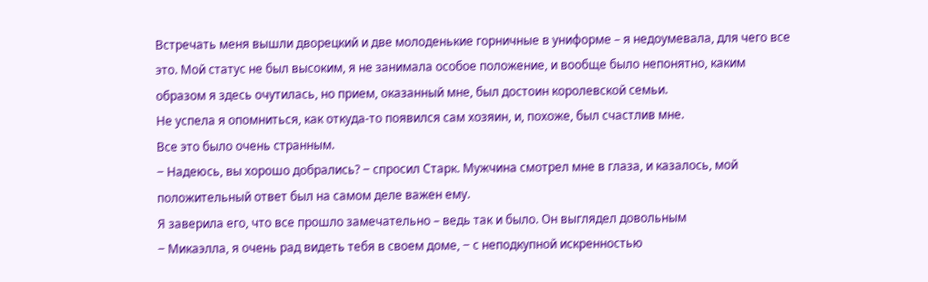Встречать меня вышли дворецкий и две молоденькие горничные в униформе – я недоумевала, для чего все это. Мой статус не был высоким, я не занимала особое положение, и вообще было непонятно, каким образом я здесь очутилась, но прием, оказанный мне, был достоин королевской семьи.
Не успела я опомниться, как откуда-то появился сам хозяин, и, похоже, был счастлив мне.
Все это было очень странным.
‒ Надеюсь, вы хорошо добрались? ‒ спросил Старк. Мужчина смотрел мне в глаза, и казалось, мой положительный ответ был на самом деле важен ему.
Я заверила его, что все прошло замечательно – ведь так и было. Он выглядел довольным
‒ Микаэлла, я очень рад видеть тебя в своем доме, ‒ с неподкупной искренностью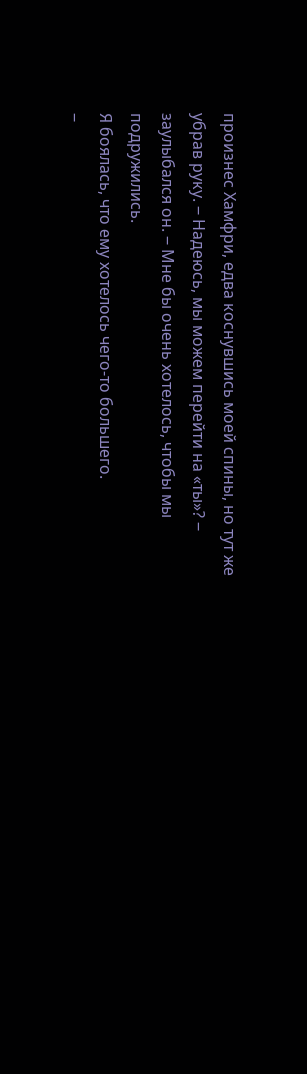произнес Хамфри, едва коснувшись моей спины, но тут же убрав руку. ‒ Надеюсь, мы можем перейти на «ты»? ‒ заулыбался он. ‒ Мне бы очень хотелось, чтобы мы подружились.
Я боялась, что ему хотелось чего-то большего.
‒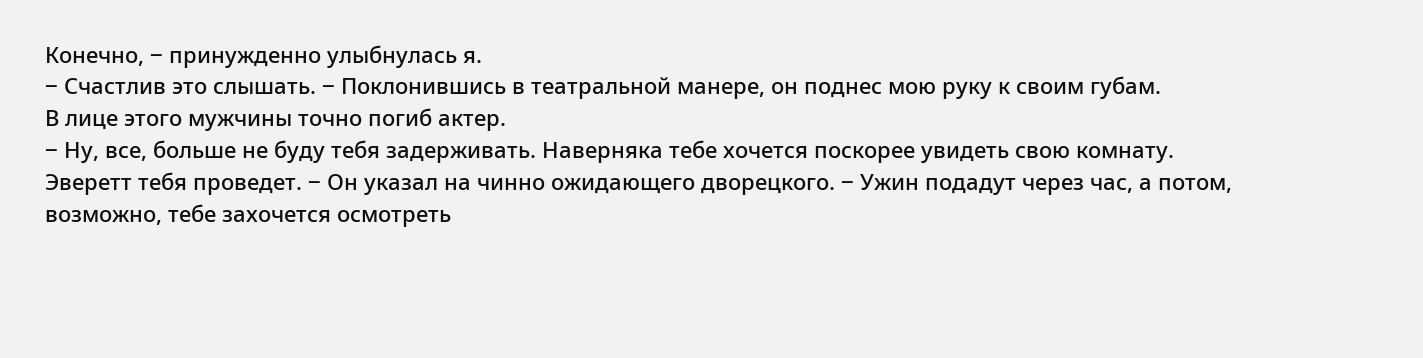Конечно, ‒ принужденно улыбнулась я.
‒ Счастлив это слышать. ‒ Поклонившись в театральной манере, он поднес мою руку к своим губам.
В лице этого мужчины точно погиб актер.
‒ Ну, все, больше не буду тебя задерживать. Наверняка тебе хочется поскорее увидеть свою комнату. Эверетт тебя проведет. ‒ Он указал на чинно ожидающего дворецкого. ‒ Ужин подадут через час, а потом, возможно, тебе захочется осмотреть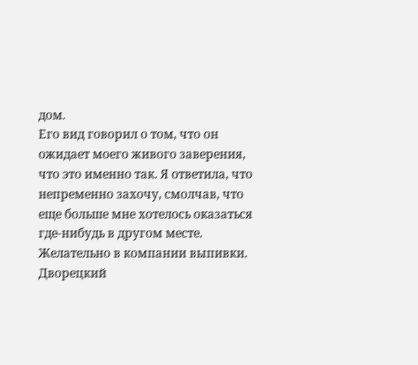дом.
Его вид говорил о том, что он ожидает моего живого заверения, что это именно так. Я ответила, что непременно захочу, смолчав, что еще больше мне хотелось оказаться где-нибудь в другом месте.
Желательно в компании выпивки.
Дворецкий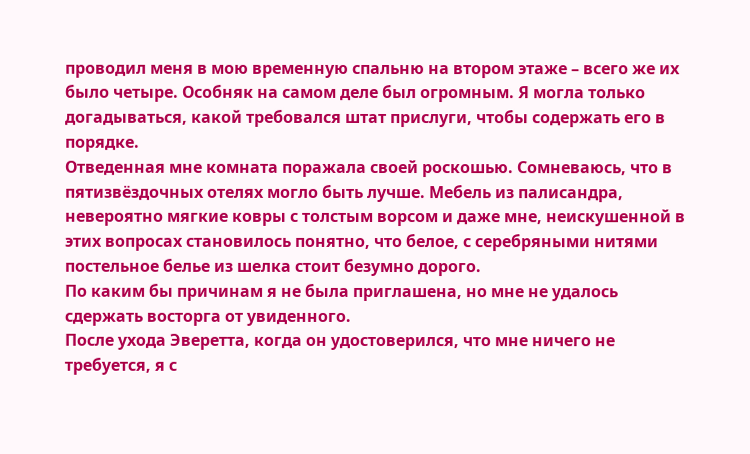проводил меня в мою временную спальню на втором этаже – всего же их было четыре. Особняк на самом деле был огромным. Я могла только догадываться, какой требовался штат прислуги, чтобы содержать его в порядке.
Отведенная мне комната поражала своей роскошью. Сомневаюсь, что в пятизвёздочных отелях могло быть лучше. Мебель из палисандра, невероятно мягкие ковры с толстым ворсом и даже мне, неискушенной в этих вопросах становилось понятно, что белое, с серебряными нитями постельное белье из шелка стоит безумно дорого.
По каким бы причинам я не была приглашена, но мне не удалось сдержать восторга от увиденного.
После ухода Эверетта, когда он удостоверился, что мне ничего не требуется, я с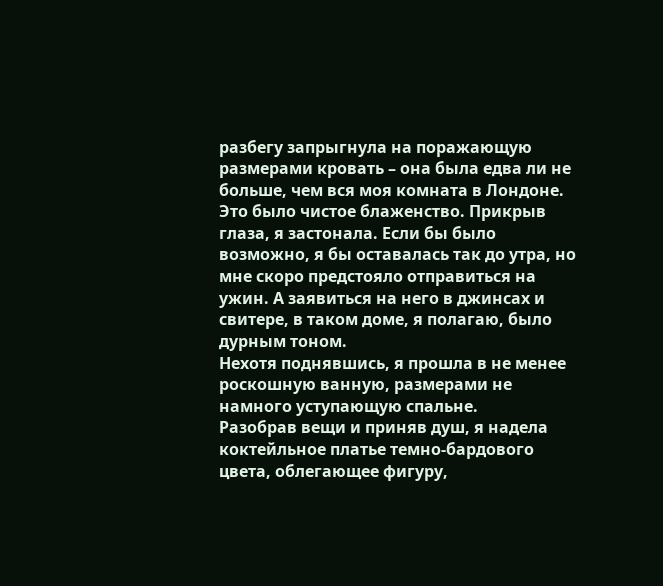разбегу запрыгнула на поражающую размерами кровать – она была едва ли не больше, чем вся моя комната в Лондоне.
Это было чистое блаженство. Прикрыв глаза, я застонала. Если бы было возможно, я бы оставалась так до утра, но мне скоро предстояло отправиться на ужин. А заявиться на него в джинсах и свитере, в таком доме, я полагаю, было дурным тоном.
Нехотя поднявшись, я прошла в не менее роскошную ванную, размерами не намного уступающую спальне.
Разобрав вещи и приняв душ, я надела коктейльное платье темно-бардового цвета, облегающее фигуру,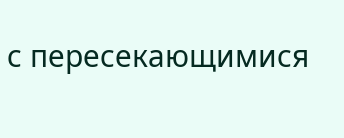с пересекающимися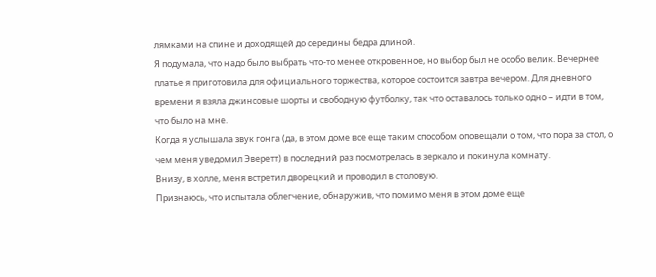лямками на спине и доходящей до середины бедра длиной.
Я подумала, что надо было выбрать что-то менее откровенное, но выбор был не особо велик. Вечернее платье я приготовила для официального торжества, которое состоится завтра вечером. Для дневного времени я взяла джинсовые шорты и свободную футболку, так что оставалось только одно – идти в том, что было на мне.
Когда я услышала звук гонга (да, в этом доме все еще таким способом оповещали о том, что пора за стол, о чем меня уведомил Эверетт) в последний раз посмотрелась в зеркало и покинула комнату.
Внизу, в холле, меня встретил дворецкий и проводил в столовую.
Признаюсь, что испытала облегчение, обнаружив, что помимо меня в этом доме еще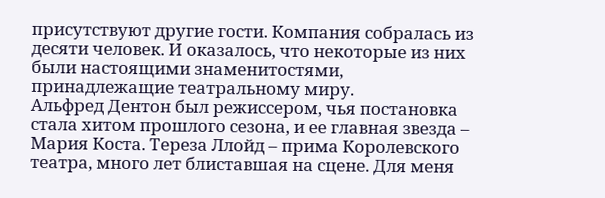присутствуют другие гости. Компания собралась из десяти человек. И оказалось, что некоторые из них были настоящими знаменитостями, принадлежащие театральному миру.
Альфред Дентон был режиссером, чья постановка стала хитом прошлого сезона, и ее главная звезда – Мария Коста. Тереза Ллойд – прима Королевского театра, много лет блиставшая на сцене. Для меня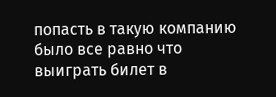попасть в такую компанию было все равно что выиграть билет в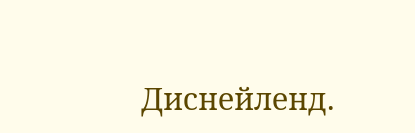Диснейленд.